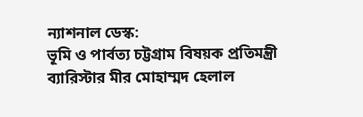ন্যাশনাল ডেস্ক:
ভূমি ও পার্বত্য চট্টগ্রাম বিষয়ক প্রতিমন্ত্রী ব্যারিস্টার মীর মোহাম্মদ হেলাল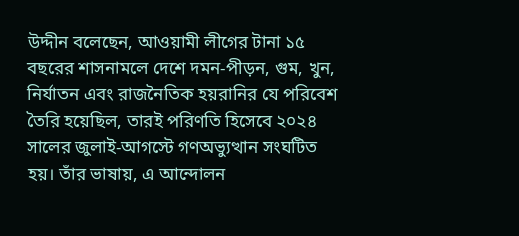উদ্দীন বলেছেন, আওয়ামী লীগের টানা ১৫ বছরের শাসনামলে দেশে দমন-পীড়ন, গুম, খুন, নির্যাতন এবং রাজনৈতিক হয়রানির যে পরিবেশ তৈরি হয়েছিল, তারই পরিণতি হিসেবে ২০২৪ সালের জুলাই-আগস্টে গণঅভ্যুত্থান সংঘটিত হয়। তাঁর ভাষায়, এ আন্দোলন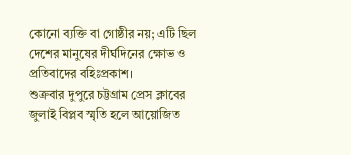কোনো ব্যক্তি বা গোষ্ঠীর নয়; এটি ছিল দেশের মানুষের দীর্ঘদিনের ক্ষোভ ও প্রতিবাদের বহিঃপ্রকাশ।
শুক্রবার দুপুরে চট্টগ্রাম প্রেস ক্লাবের জুলাই বিপ্লব স্মৃতি হলে আয়োজিত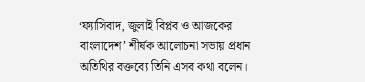‘ফ্যাসিবাদ, জুলাই বিপ্লব ও আজকের বাংলাদেশ’ শীর্ষক আলোচনা সভায় প্রধান অতিথির বক্তব্যে তিনি এসব কথা বলেন।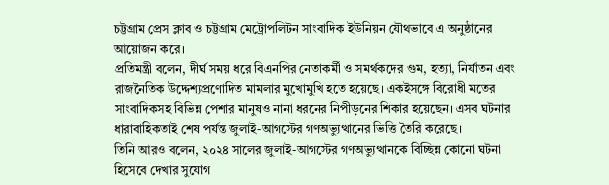চট্টগ্রাম প্রেস ক্লাব ও চট্টগ্রাম মেট্রোপলিটন সাংবাদিক ইউনিয়ন যৌথভাবে এ অনুষ্ঠানের আয়োজন করে।
প্রতিমন্ত্রী বলেন, দীর্ঘ সময় ধরে বিএনপির নেতাকর্মী ও সমর্থকদের গুম, হত্যা, নির্যাতন এবং রাজনৈতিক উদ্দেশ্যপ্রণোদিত মামলার মুখোমুখি হতে হয়েছে। একইসঙ্গে বিরোধী মতের সাংবাদিকসহ বিভিন্ন পেশার মানুষও নানা ধরনের নিপীড়নের শিকার হয়েছেন। এসব ঘটনার ধারাবাহিকতাই শেষ পর্যন্ত জুলাই-আগস্টের গণঅভ্যুত্থানের ভিত্তি তৈরি করেছে।
তিনি আরও বলেন, ২০২৪ সালের জুলাই-আগস্টের গণঅভ্যুত্থানকে বিচ্ছিন্ন কোনো ঘটনা হিসেবে দেখার সুযোগ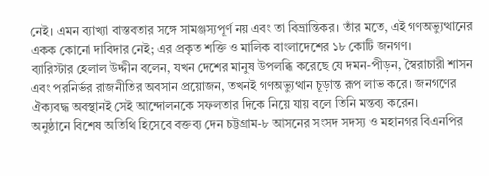নেই। এমন ব্যাখ্যা বাস্তবতার সঙ্গে সামঞ্জস্যপূর্ণ নয় এবং তা বিভ্রান্তিকর। তাঁর মতে, এই গণঅভ্যুত্থানের একক কোনো দাবিদার নেই; এর প্রকৃত শক্তি ও মালিক বাংলাদেশের ১৮ কোটি জনগণ।
ব্যারিস্টার হেলাল উদ্দীন বলেন, যখন দেশের মানুষ উপলব্ধি করেছে যে দমন-পীড়ন, স্বৈরাচারী শাসন এবং পরনির্ভর রাজনীতির অবসান প্রয়োজন, তখনই গণঅভ্যুত্থান চূড়ান্ত রূপ লাভ করে। জনগণের ঐক্যবদ্ধ অবস্থানই সেই আন্দোলনকে সফলতার দিকে নিয়ে যায় বলে তিনি মন্তব্য করেন।
অনুষ্ঠানে বিশেষ অতিথি হিসেবে বক্তব্য দেন চট্টগ্রাম-৮ আসনের সংসদ সদস্য ও মহানগর বিএনপির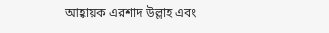আহ্বায়ক এরশাদ উল্লাহ এবং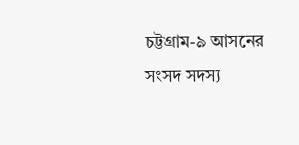চট্টগ্রাম-৯ আসনের সংসদ সদস্য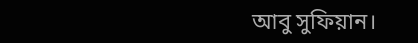আবু সুফিয়ান।